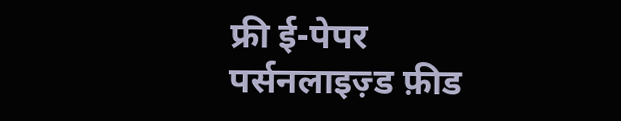फ्री ई-पेपर
पर्सनलाइज़्ड फ़ीड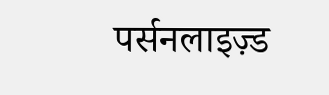पर्सनलाइज़्ड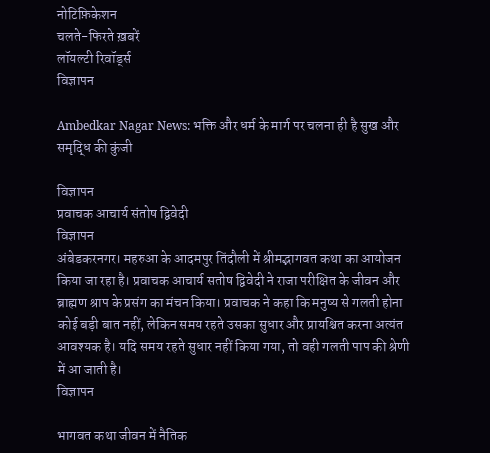नोटिफ़िकेशन
चलते-फिरते ख़बरें
लॉयल्टी रिवॉर्ड्स
विज्ञापन

Ambedkar Nagar News: भक्ति और धर्म के मार्ग पर चलना ही है सुख और समृद्धि की कुंजी

विज्ञापन
प्रवाचक आचार्य संतोष द्विवेदी
विज्ञापन
अंबेडकरनगर। महरुआ के आदमपुर तिंदौली में श्रीमद्भागवत कथा का आयोजन किया जा रहा है। प्रवाचक आचार्य सतोष द्विवेदी ने राजा परीक्षित के जीवन और ब्राह्मण श्राप के प्रसंग का मंचन किया। प्रवाचक ने कहा कि मनुष्य से गलती होना कोई बड़ी बात नहीं, लेकिन समय रहते उसका सुधार और प्रायश्चित करना अत्यंत आवश्यक है। यदि समय रहते सुधार नहीं किया गया, तो वही गलती पाप की श्रेणी में आ जाती है।
विज्ञापन

भागवत कथा जीवन में नैतिक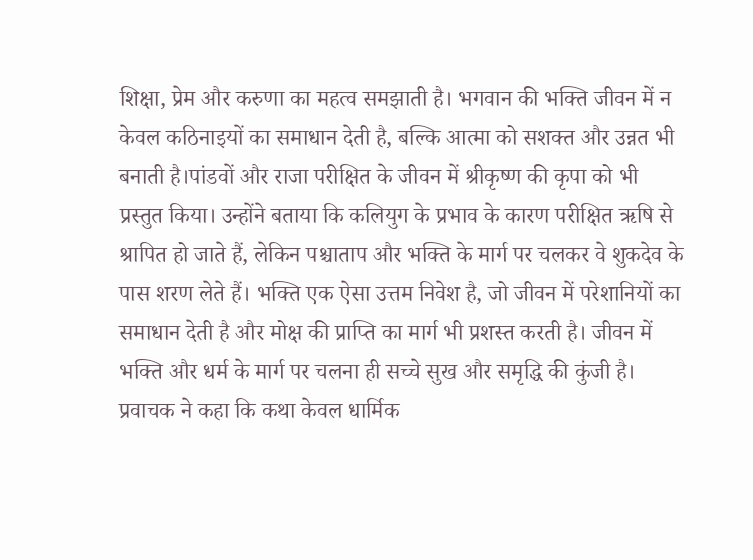शिक्षा, प्रेम और करुणा का महत्व समझाती है। भगवान की भक्ति जीवन में न केवल कठिनाइयों का समाधान देती है, बल्कि आत्मा को सशक्त और उन्नत भी बनाती है।पांडवों और राजा परीक्षित के जीवन में श्रीकृष्ण की कृपा को भी प्रस्तुत किया। उन्होंने बताया कि कलियुग के प्रभाव के कारण परीक्षित ऋषि से श्रापित हो जाते हैं, लेकिन पश्चाताप और भक्ति के मार्ग पर चलकर वे शुकदेव के पास शरण लेते हैं। भक्ति एक ऐसा उत्तम निवेश है, जो जीवन में परेशानियों का समाधान देती है और मोक्ष की प्राप्ति का मार्ग भी प्रशस्त करती है। जीवन में भक्ति और धर्म के मार्ग पर चलना ही सच्चे सुख और समृद्धि की कुंजी है। प्रवाचक ने कहा कि कथा केवल धार्मिक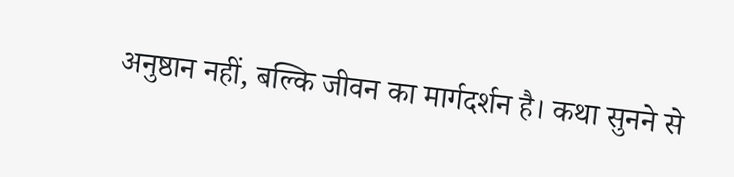अनुष्ठान नहीं, बल्कि जीवन का मार्गदर्शन है। कथा सुनने से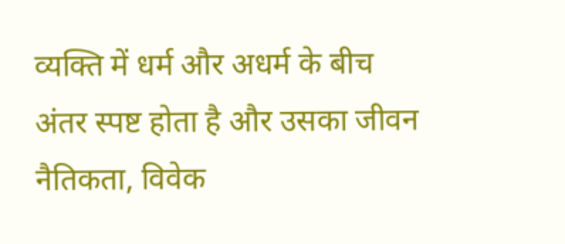व्यक्ति में धर्म और अधर्म के बीच अंतर स्पष्ट होता है और उसका जीवन नैतिकता, विवेक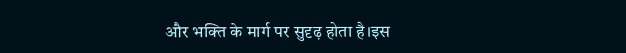और भक्ति के मार्ग पर सुदृढ़ होता है।इस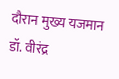दौरान मुख्य यजमान डॉ. वीरंद्र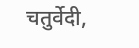चतुर्वेदी,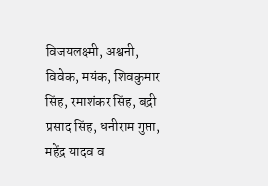विजयलक्ष्मी, अश्वनी, विवेक, मयंक, शिवकुमार सिंह, रमाशंकर सिंह, बद्री प्रसाद सिंह, धनीराम गुप्ता, महेंद्र यादव व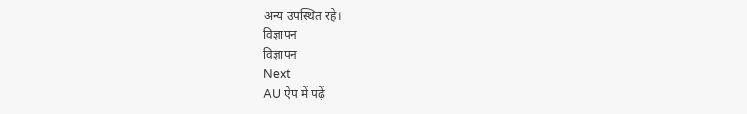अन्य उपस्थित रहे।
विज्ञापन
विज्ञापन
Next
AU ऐप में पढ़ें